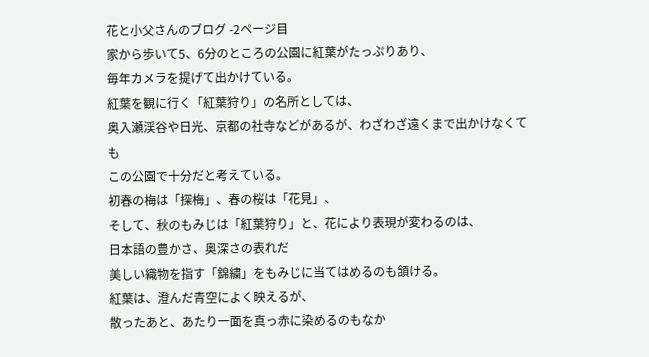花と小父さんのブログ -2ページ目
家から歩いて5、6分のところの公園に紅葉がたっぷりあり、
毎年カメラを提げて出かけている。
紅葉を観に行く「紅葉狩り」の名所としては、
奥入瀬渓谷や日光、京都の社寺などがあるが、わざわざ遠くまで出かけなくても
この公園で十分だと考えている。
初春の梅は「探梅」、春の桜は「花見」、
そして、秋のもみじは「紅葉狩り」と、花により表現が変わるのは、
日本語の豊かさ、奥深さの表れだ
美しい織物を指す「錦繍」をもみじに当てはめるのも頷ける。
紅葉は、澄んだ青空によく映えるが、
散ったあと、あたり一面を真っ赤に染めるのもなか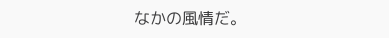なかの風情だ。